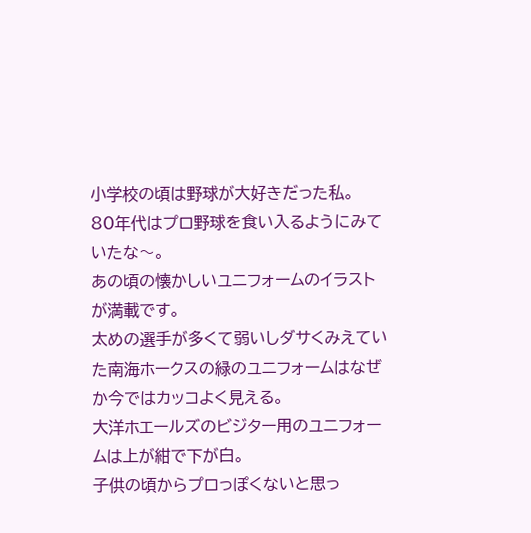小学校の頃は野球が大好きだった私。
80年代はプロ野球を食い入るようにみていたな〜。
あの頃の懐かしいユニフォームのイラストが満載です。
太めの選手が多くて弱いしダサくみえていた南海ホークスの緑のユニフォームはなぜか今ではカッコよく見える。
大洋ホエールズのビジター用のユニフォームは上が紺で下が白。
子供の頃からプロっぽくないと思っ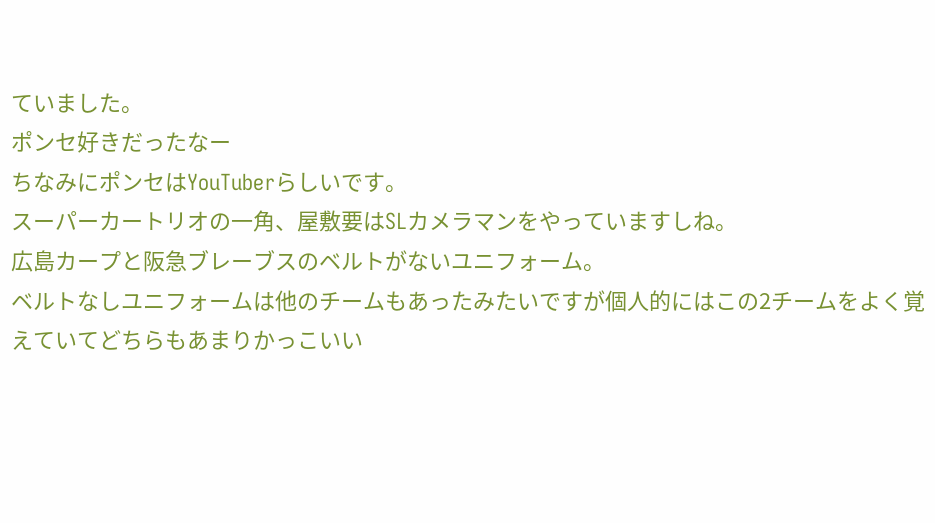ていました。
ポンセ好きだったなー
ちなみにポンセはYouTuberらしいです。
スーパーカートリオの一角、屋敷要はSLカメラマンをやっていますしね。
広島カープと阪急ブレーブスのベルトがないユニフォーム。
ベルトなしユニフォームは他のチームもあったみたいですが個人的にはこの2チームをよく覚えていてどちらもあまりかっこいい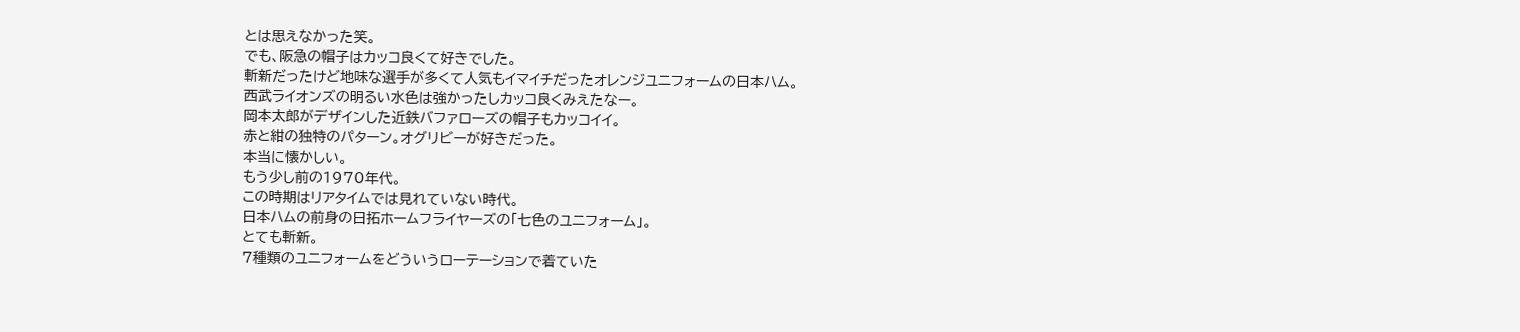とは思えなかった笑。
でも、阪急の帽子はカッコ良くて好きでした。
斬新だったけど地味な選手が多くて人気もイマイチだったオレンジユニフォームの日本ハム。
西武ライオンズの明るい水色は強かったしカッコ良くみえたなー。
岡本太郎がデザインした近鉄バファローズの帽子もカッコイイ。
赤と紺の独特のパターン。オグリビーが好きだった。
本当に懐かしい。
もう少し前の1970年代。
この時期はリアタイムでは見れていない時代。
日本ハムの前身の日拓ホームフライヤーズの「七色のユニフォーム」。
とても斬新。
7種類のユニフォームをどういうローテーションで着ていた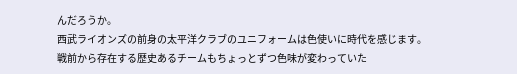んだろうか。
西武ライオンズの前身の太平洋クラブのユニフォームは色使いに時代を感じます。
戦前から存在する歴史あるチームもちょっとずつ色味が変わっていた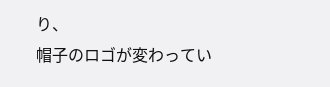り、
帽子のロゴが変わってい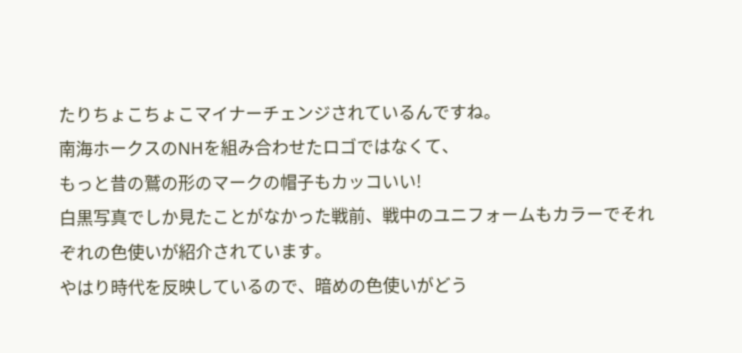たりちょこちょこマイナーチェンジされているんですね。
南海ホークスのNHを組み合わせたロゴではなくて、
もっと昔の鷲の形のマークの帽子もカッコいい!
白黒写真でしか見たことがなかった戦前、戦中のユニフォームもカラーでそれぞれの色使いが紹介されています。
やはり時代を反映しているので、暗めの色使いがどう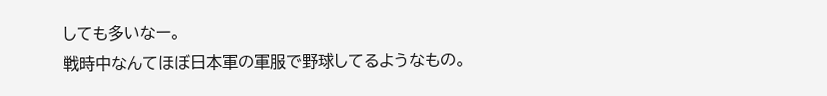しても多いなー。
戦時中なんてほぼ日本軍の軍服で野球してるようなもの。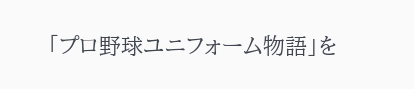「プロ野球ユニフォーム物語」を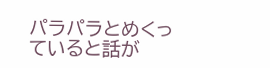パラパラとめくっていると話が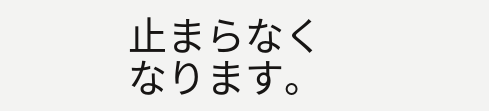止まらなくなります。